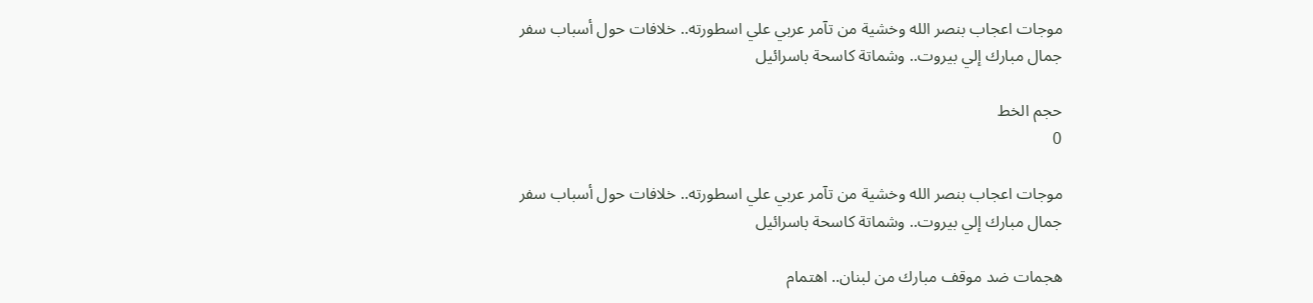موجات اعجاب بنصر الله وخشية من تآمر عربي علي اسطورته.. خلافات حول أسباب سفر جمال مبارك إلي بيروت.. وشماتة كاسحة باسرائيل

حجم الخط
0

موجات اعجاب بنصر الله وخشية من تآمر عربي علي اسطورته.. خلافات حول أسباب سفر جمال مبارك إلي بيروت.. وشماتة كاسحة باسرائيل

هجمات ضد موقف مبارك من لبنان.. اهتمام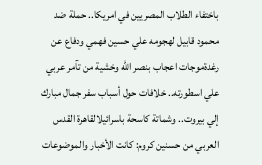باختفاء الطلاب المصريين في امريكا.. حملة ضد محمود قابيل لهجومه علي حسين فهمي ودفاع عن رغدةموجات اعجاب بنصر الله وخشية من تآمر عربي علي اسطورته.. خلافات حول أسباب سفر جمال مبارك إلي بيروت.. وشماتة كاسحة باسرائيلالقاهرة القدس العربي من حسنين كروم: كانت الأخبار والموضوعات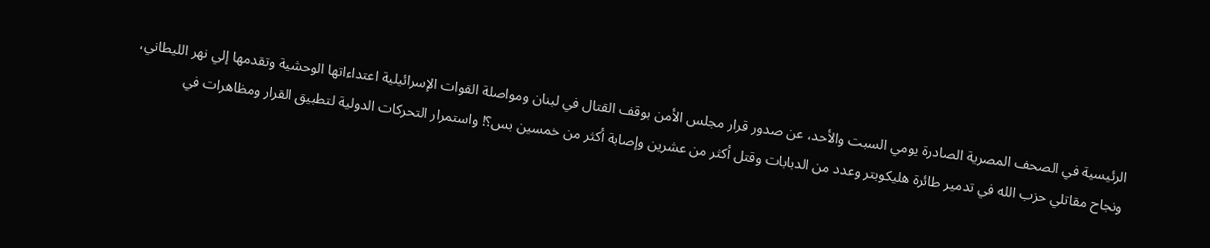الرئيسية في الصحف المصرية الصادرة يومي السبت والأحد، عن صدور قرار مجلس الأمن بوقف القتال في لبنان ومواصلة القوات الإسرائيلية اعتداءاتها الوحشية وتقدمها إلي نهر الليطاني، ونجاح مقاتلي حزب الله في تدمير طائرة هليكوبتر وعدد من الدبابات وقتل أكثر من عشرين وإصابة أكثر من خمسين بس؟! واستمرار التحركات الدولية لتطبيق القرار ومظاهرات في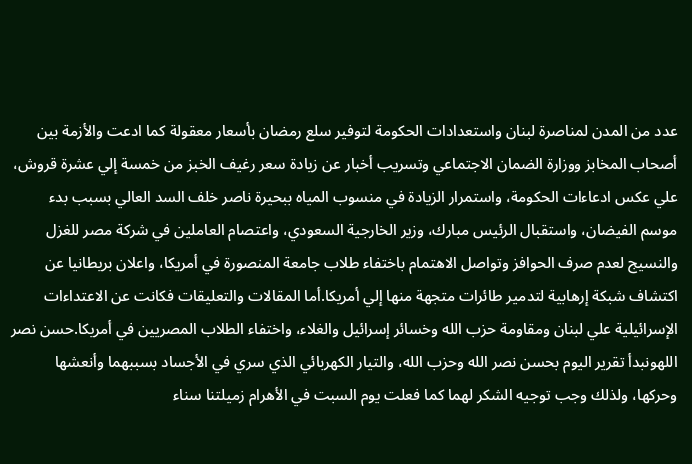عدد من المدن لمناصرة لبنان واستعدادات الحكومة لتوفير سلع رمضان بأسعار معقولة كما ادعت والأزمة بين أصحاب المخابز ووزارة الضمان الاجتماعي وتسريب أخبار عن زيادة سعر رغيف الخبز من خمسة إلي عشرة قروش، علي عكس ادعاءات الحكومة، واستمرار الزيادة في منسوب المياه ببحيرة ناصر خلف السد العالي بسبب بدء موسم الفيضان، واستقبال الرئيس مبارك، وزير الخارجية السعودي، واعتصام العاملين في شركة مصر للغزل والنسيج لعدم صرف الحوافز وتواصل الاهتمام باختفاء طلاب جامعة المنصورة في أمريكا، واعلان بريطانيا عن اكتشاف شبكة إرهابية لتدمير طائرات متجهة منها إلي أمريكا.أما المقالات والتعليقات فكانت عن الاعتداءات الإسرائيلية علي لبنان ومقاومة حزب الله وخسائر إسرائيل والغلاء، واختفاء الطلاب المصريين في أمريكا.حسن نصر اللهونبدأ تقرير اليوم بحسن نصر الله وحزب الله، والتيار الكهربائي الذي سري في الأجساد بسببهما وأنعشها وحركها، ولذلك وجب توجيه الشكر لهما كما فعلت يوم السبت في الأهرام زميلتنا سناء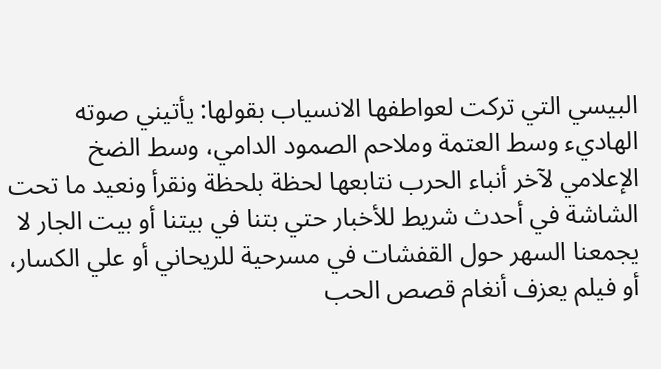البيسي التي تركت لعواطفها الانسياب بقولها: يأتيني صوته الهاديء وسط العتمة وملاحم الصمود الدامي، وسط الضخ الإعلامي لآخر أنباء الحرب نتابعها لحظة بلحظة ونقرأ ونعيد ما تحت الشاشة في أحدث شريط للأخبار حتي بتنا في بيتنا أو بيت الجار لا يجمعنا السهر حول القفشات في مسرحية للريحاني أو علي الكسار، أو فيلم يعزف أنغام قصص الحب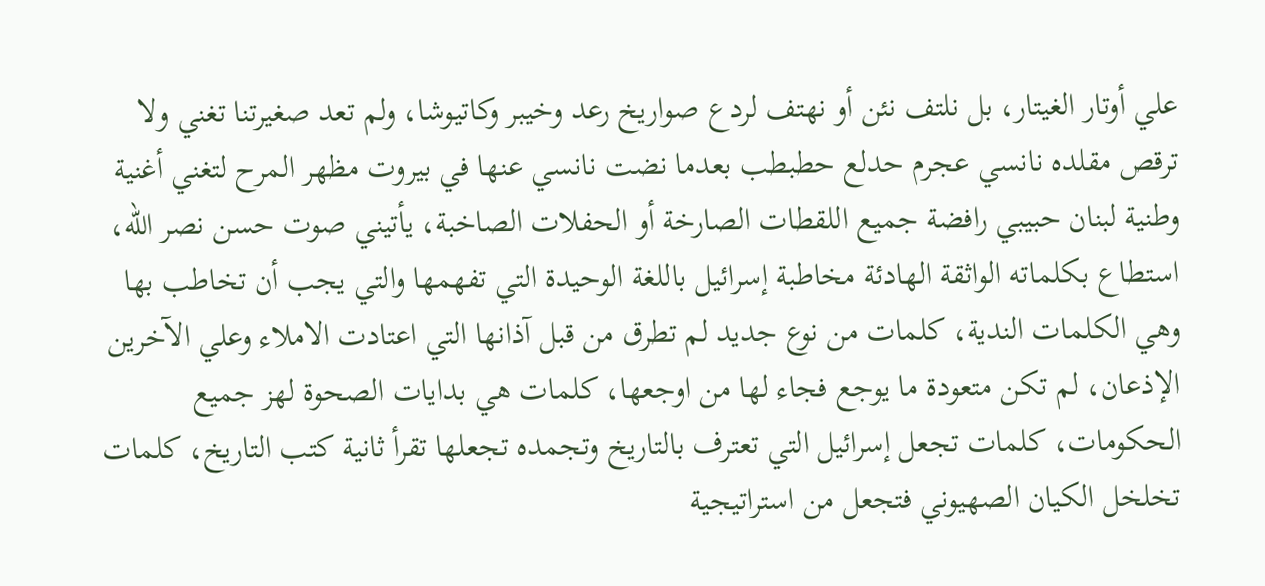علي أوتار الغيتار، بل نلتف نئن أو نهتف لردع صواريخ رعد وخيبر وكاتيوشا، ولم تعد صغيرتنا تغني ولا ترقص مقلده نانسي عجرم حدلع حطبطب بعدما نضت نانسي عنها في بيروت مظهر المرح لتغني أغنية وطنية لبنان حبيبي رافضة جميع اللقطات الصارخة أو الحفلات الصاخبة، يأتيني صوت حسن نصر الله، استطاع بكلماته الواثقة الهادئة مخاطبة إسرائيل باللغة الوحيدة التي تفهمها والتي يجب أن تخاطب بها وهي الكلمات الندية، كلمات من نوع جديد لم تطرق من قبل آذانها التي اعتادت الاملاء وعلي الآخرين الإذعان، لم تكن متعودة ما يوجع فجاء لها من اوجعها، كلمات هي بدايات الصحوة لهز جميع الحكومات، كلمات تجعل إسرائيل التي تعترف بالتاريخ وتجمده تجعلها تقرأ ثانية كتب التاريخ، كلمات تخلخل الكيان الصهيوني فتجعل من استراتيجية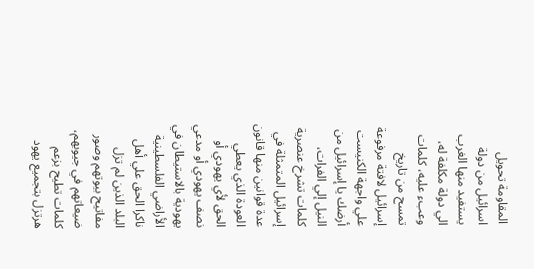المقاومة تحويل اسرائيل من دولة يستفيد منها الغرب الي دولة مكلفة له، وعبء عليه، كلمات تمسح من تاريخ إسرائيل لافتة مرفوعة علي واجهة الكنيست أرضك يا إسرائيل من النيل إلي الفرات، كلمات تشرخ عنصرية إسرائيل المتمثلة في عدة قوانين منها قانون العودة الذي يعطي الحق لأي يهودي أو نصف يهودي أو مدعي يهودية بالاستيطان في الأراضي الفلسطينية ناكرا الحق علي أهل البلد الذين لم تزل مفاتيح بيوتهم وصور ضيعاتهم في جيوبهم، كلمات تطيح بزعم هرتزل بتجميع يهود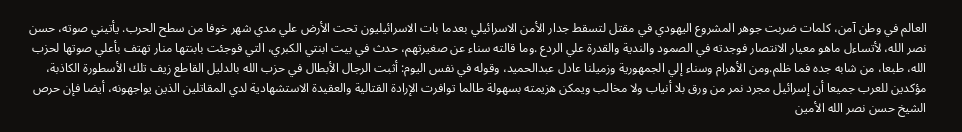العالم في وطن آمن، كلمات ضربت جوهر المشروع اليهودي في مقتل لتسقط جدار الأمن الاسرائيلي بعدما بات الاسرائيليون تحت الأرض علي مدي شهر خوفا من سطح الحرب. يأتيني صوته، حسن نصر الله، لأتساءل ماهو معيار الانتصار فوجدته في الصمود والندية والقدرة علي الردع .وما قالته سناء عن صغيرتهم، حدث في بيت ابنتي الكبري، التي فوجئت بابنتها منار تهتف بأعلي صوتها لحزب الله، طبعا، من شابه جده فما ظلم.ومن الأهرام وسناء إلي الجمهورية وزميلنا عادل عبدالحميد، وقوله في نفس اليوم: أثبت الرجال الأبطال في حزب الله بالدليل القاطع زيف تلك الأسطورة الكاذبة، مؤكدين للعرب جميعا أن إسرائيل مجرد نمر من ورق بلا أنياب ولا مخالب ويمكن هزيمته بسهولة طالما توافرت الإرادة القتالية والعقيدة الاستشهادية لدي المقاتلين الذين يواجهونه، أيضا فإن حرص الشيخ حسن نصر الله الأمين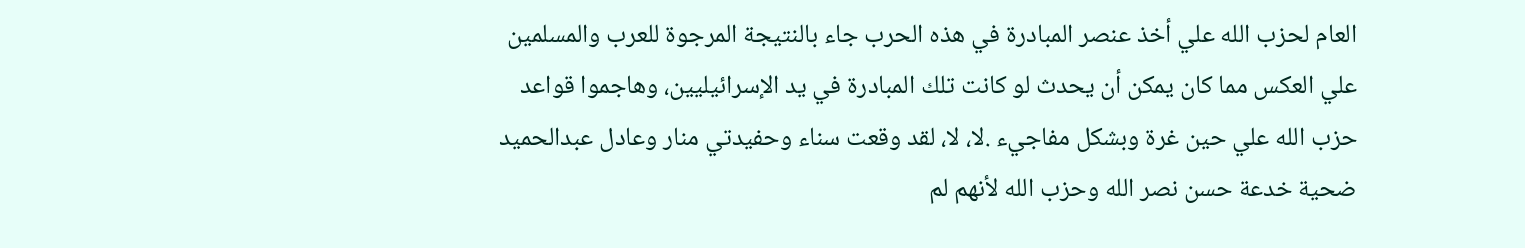العام لحزب الله علي أخذ عنصر المبادرة في هذه الحرب جاء بالنتيجة المرجوة للعرب والمسلمين علي العكس مما كان يمكن أن يحدث لو كانت تلك المبادرة في يد الإسرائيليين، وهاجموا قواعد حزب الله علي حين غرة وبشكل مفاجيء .لا، لا، لقد وقعت سناء وحفيدتي منار وعادل عبدالحميد ضحية خدعة حسن نصر الله وحزب الله لأنهم لم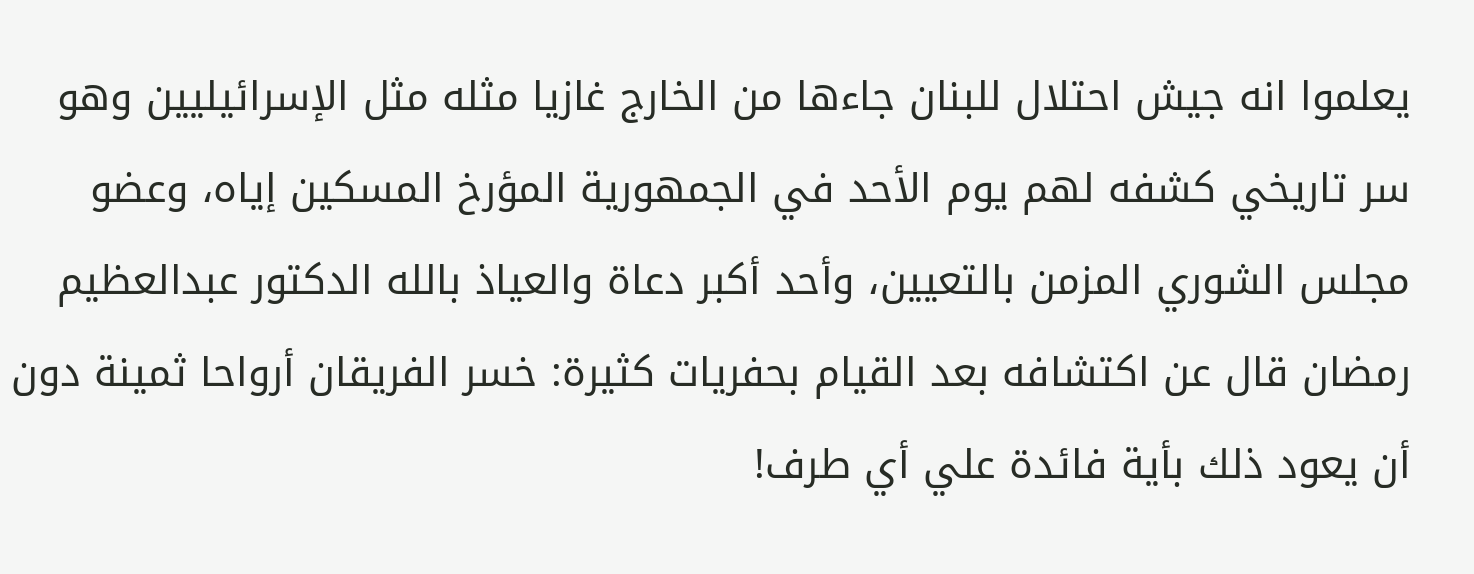يعلموا انه جيش احتلال للبنان جاءها من الخارج غازيا مثله مثل الإسرائيليين وهو سر تاريخي كشفه لهم يوم الأحد في الجمهورية المؤرخ المسكين إياه، وعضو مجلس الشوري المزمن بالتعيين، وأحد أكبر دعاة والعياذ بالله الدكتور عبدالعظيم رمضان قال عن اكتشافه بعد القيام بحفريات كثيرة: خسر الفريقان أرواحا ثمينة دون أن يعود ذلك بأية فائدة علي أي طرف!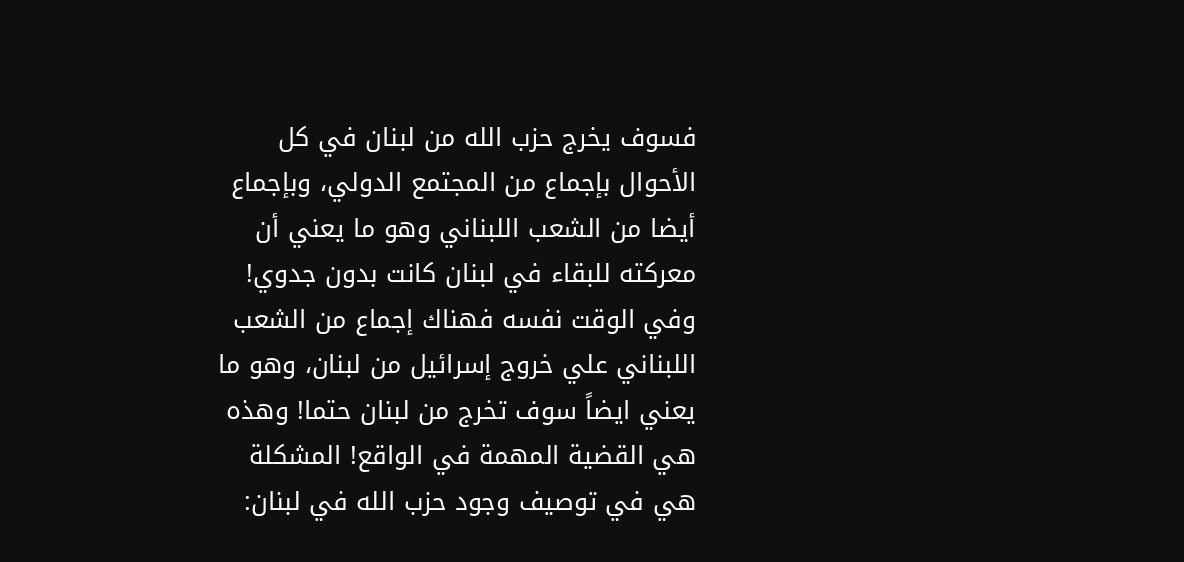فسوف يخرج حزب الله من لبنان في كل الأحوال بإجماع من المجتمع الدولي، وبإجماع أيضا من الشعب اللبناني وهو ما يعني أن معركته للبقاء في لبنان كانت بدون جدوي! وفي الوقت نفسه فهناك إجماع من الشعب اللبناني علي خروج إسرائيل من لبنان، وهو ما يعني ايضاً سوف تخرج من لبنان حتما! وهذه هي القضية المهمة في الواقع! المشكلة هي في توصيف وجود حزب الله في لبنان: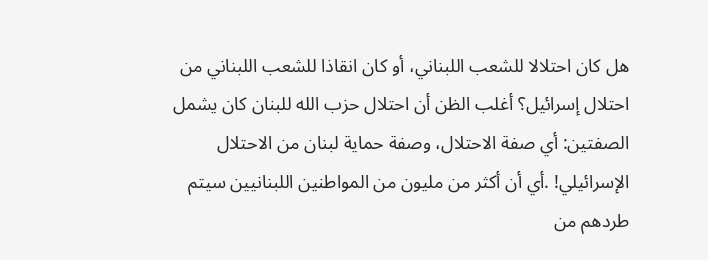هل كان احتلالا للشعب اللبناني، أو كان انقاذا للشعب اللبناني من احتلال إسرائيل؟ أغلب الظن أن احتلال حزب الله للبنان كان يشمل الصفتين: أي صفة الاحتلال، وصفة حماية لبنان من الاحتلال الإسرائيلي! .أي أن أكثر من مليون من المواطنين اللبنانيين سيتم طردهم من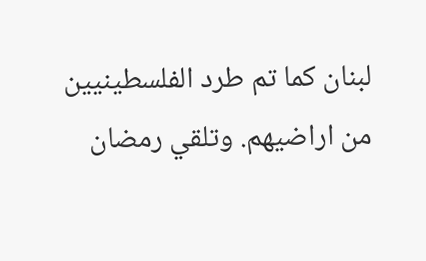لبنان كما تم طرد الفلسطينيين من اراضيهم. وتلقي رمضان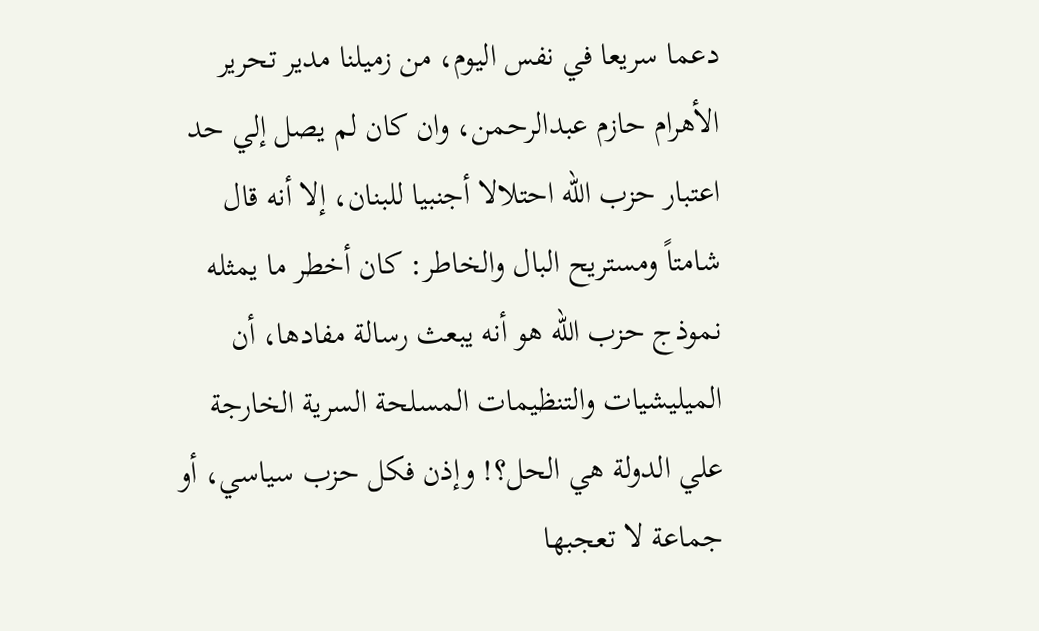دعما سريعا في نفس اليوم، من زميلنا مدير تحرير الأهرام حازم عبدالرحمن، وان كان لم يصل إلي حد اعتبار حزب الله احتلالا أجنبيا للبنان، إلا أنه قال شامتاً ومستريح البال والخاطر: كان أخطر ما يمثله نموذج حزب الله هو أنه يبعث رسالة مفادها، أن الميليشيات والتنظيمات المسلحة السرية الخارجة علي الدولة هي الحل؟! وإذن فكل حزب سياسي، أو جماعة لا تعجبها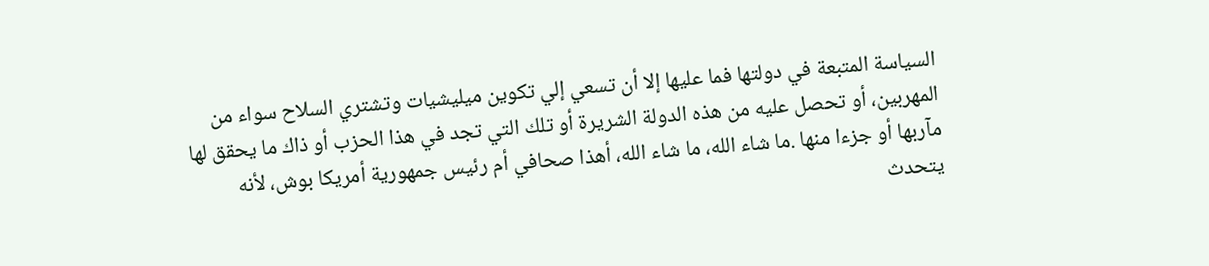السياسة المتبعة في دولتها فما عليها إلا أن تسعي إلي تكوين ميليشيات وتشتري السلاح سواء من المهربين، أو تحصل عليه من هذه الدولة الشريرة أو تلك التي تجد في هذا الحزب أو ذاك ما يحقق لها مآربها أو جزءا منها .ما شاء الله، ما شاء الله، أهذا صحافي أم رئيس جمهورية أمريكا بوش، لأنه يتحدث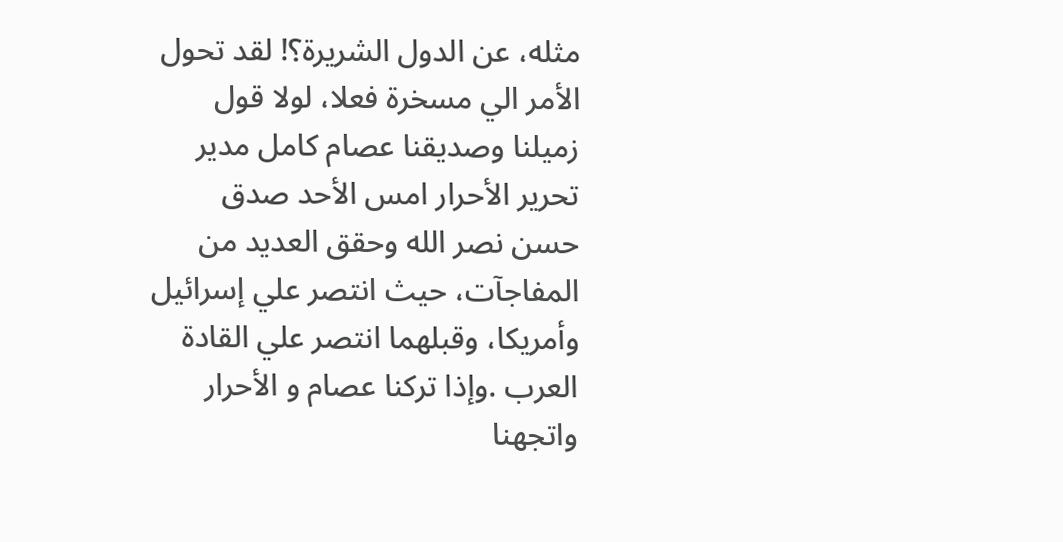مثله، عن الدول الشريرة؟! لقد تحول الأمر الي مسخرة فعلا، لولا قول زميلنا وصديقنا عصام كامل مدير تحرير الأحرار امس الأحد صدق حسن نصر الله وحقق العديد من المفاجآت، حيث انتصر علي إسرائيل وأمريكا، وقبلهما انتصر علي القادة العرب .وإذا تركنا عصام و الأحرار واتجهنا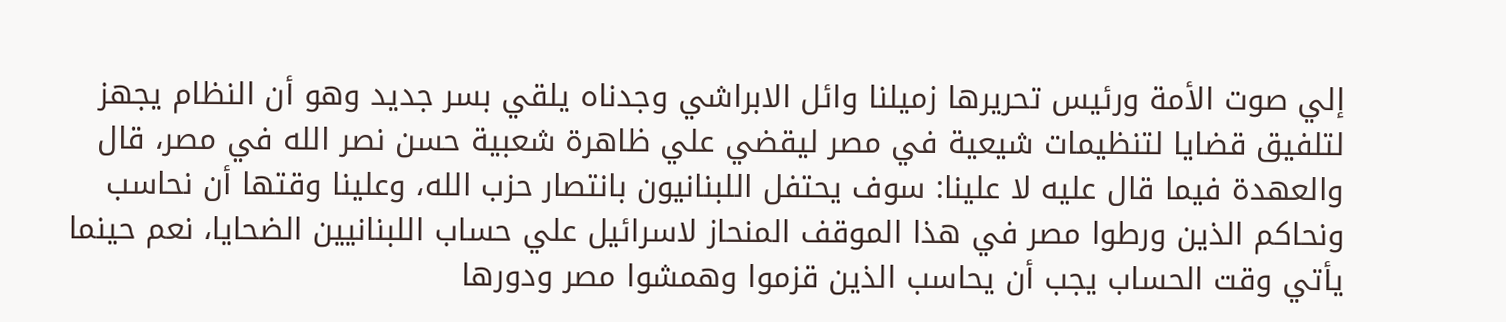إلي صوت الأمة ورئيس تحريرها زميلنا وائل الابراشي وجدناه يلقي بسر جديد وهو أن النظام يجهز لتلفيق قضايا لتنظيمات شيعية في مصر ليقضي علي ظاهرة شعبية حسن نصر الله في مصر، قال والعهدة فيما قال عليه لا علينا: سوف يحتفل اللبنانيون بانتصار حزب الله، وعلينا وقتها أن نحاسب ونحاكم الذين ورطوا مصر في هذا الموقف المنحاز لاسرائيل علي حساب اللبنانيين الضحايا، نعم حينما يأتي وقت الحساب يجب أن يحاسب الذين قزموا وهمشوا مصر ودورها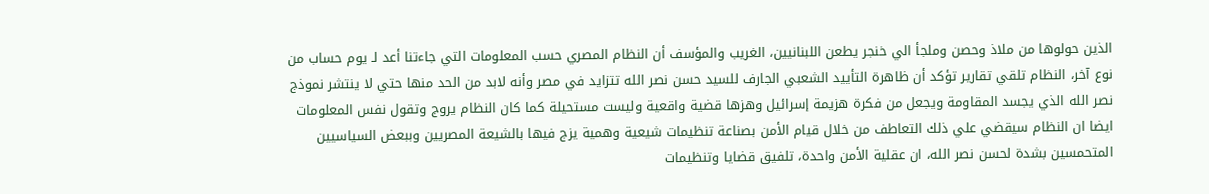الذين حولوها من ملاذ وحصن وملجأ الي خنجر يطعن اللبنانيين، الغريب والمؤسف أن النظام المصري حسب المعلومات التي جاءتنا أعد لـ يوم حساب من نوع آخر، النظام تلقي تقارير تؤكد أن ظاهرة التأييد الشعبي الجارف للسيد حسن نصر الله تتزايد في مصر وأنه لابد من الحد منها حتي لا ينتشر نموذج نصر الله الذي يجسد المقاومة ويجعل من فكرة هزيمة إسرائيل وهزها قضية واقعية وليست مستحيلة كما كان النظام يروج وتقول نفس المعلومات ايضا ان النظام سيقضي علي ذلك التعاطف من خلال قيام الأمن بصناعة تنظيمات شيعية وهمية يزج فيها بالشيعة المصريين وببعض السياسيين المتحمسين بشدة لحسن نصر الله، ان عقلية الأمن واحدة، تلفيق قضايا وتنظيمات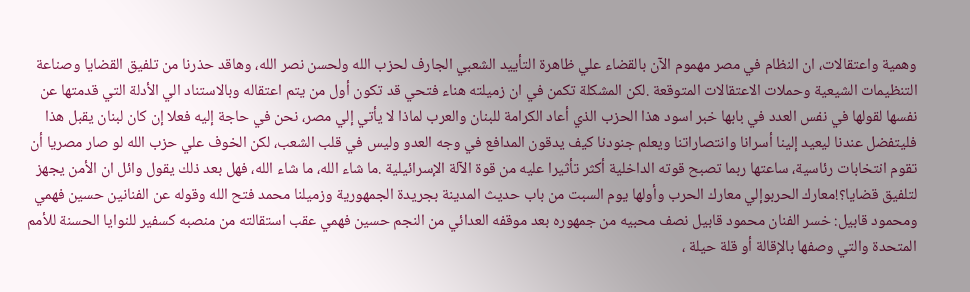وهمية واعتقالات، ان النظام في مصر مهموم الآن بالقضاء علي ظاهرة التأييد الشعبي الجارف لحزب الله ولحسن نصر الله، وهاقد حذرنا من تلفيق القضايا وصناعة التنظيمات الشيعية وحملات الاعتقالات المتوقعة .لكن المشكلة تكمن في ان زميلته هناء فتحي قد تكون أول من يتم اعتقاله وبالاستناد الي الأدلة التي قدمتها عن نفسها لقولها في نفس العدد في بابها خبر اسود هذا الحزب الذي أعاد الكرامة للبنان والعرب لماذا لا يأتي إلي مصر، نحن في حاجة إليه فعلا إن كان لبنان يقبل هذا فليتفضل عندنا ليعيد إلينا أسرانا وانتصاراتنا ويعلم جنودنا كيف يدقون المدافع في وجه العدو وليس في قلب الشعب، لكن الخوف علي حزب الله لو صار مصريا أن تقوم انتخابات رئاسية، ساعتها ربما تصبح قوته الداخلية أكثر تأثيرا عليه من قوة الآلة الإسرائيلية .ما شاء الله، ما شاء الله، فهل بعد ذلك يقول وائل ان الأمن يجهز لتلفيق قضايا؟!معارك الحربوإلي معارك الحرب وأولها يوم السبت من باب حديث المدينة بجريدة الجمهورية وزميلنا محمد فتح الله وقوله عن الفنانين حسين فهمي ومحمود قابيل: خسر الفنان محمود قابيل نصف محبيه من جمهوره بعد موقفه العدائي من النجم حسين فهمي عقب استقالته من منصبه كسفير للنوايا الحسنة للأمم المتحدة والتي وصفها بالإقالة أو قلة حيلة ،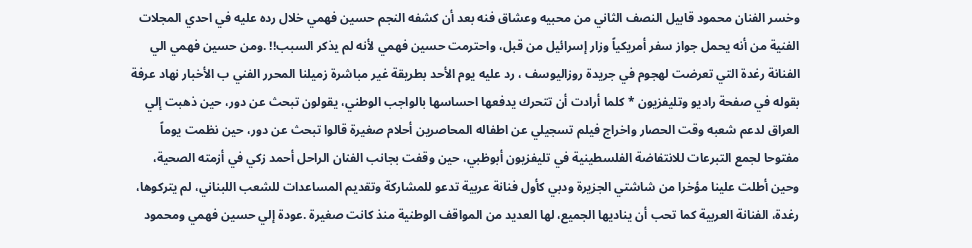وخسر الفنان محمود قابيل النصف الثاني من محبيه وعشاق فنه بعد أن كشفه النجم حسين فهمي خلال رده عليه في احدي المجلات الفنية من أنه يحمل جواز سفر أمريكياً وزار إسرائيل من قبل، واحترمت حسين فهمي لأنه لم يذكر السبب!! .ومن حسين فهمي الي الفنانة رغدة التي تعرضت لهجوم في جريدة روزاليوسف ، رد عليه يوم الأحد بطريقة غير مباشرة زميلنا المحرر الفني ب الأخبار نهاد عرفة بقوله في صفحة راديو وتليفزيون * كلما أرادت أن تتحرك يدفعها احساسها بالواجب الوطني، يقولون تبحث عن دور، حين ذهبت إلي العراق لدعم شعبه وقت الحصار واخراج فيلم تسجيلي عن اطفاله المحاصرين أحلام صغيرة قالوا تبحث عن دور، حين نظمت يوماً مفتوحا لجمع التبرعات للانتفاضة الفلسطينية في تليفزيون أبوظبي، حين وقفت بجانب الفنان الراحل أحمد زكي في أزمته الصحية، وحين أطلت علينا مؤخرا من شاشتي الجزيرة ودبي كأول فنانة عربية تدعو للمشاركة وتقديم المساعدات للشعب اللبناني، لم يتركوها، رغدة، الفنانة العربية كما تحب أن يناديها الجميع، لها العديد من المواقف الوطنية منذ كانت صغيرة .عودة إلي حسين فهمي ومحمود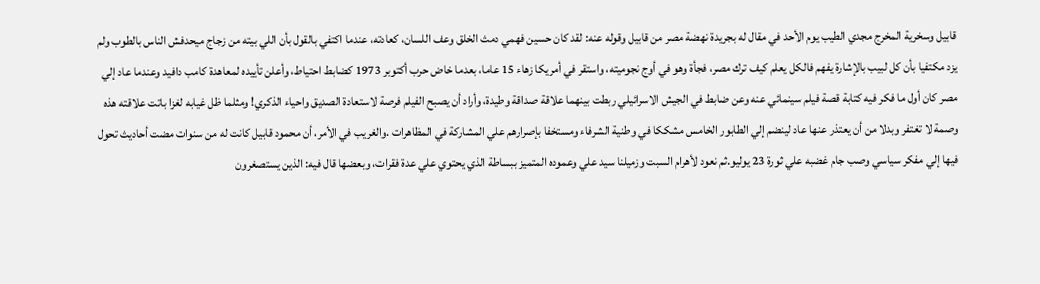قابيل وسخرية المخرج مجدي الطيب يوم الأحد في مقال له بجريدة نهضة مصر من قابيل وقوله عنه: لقد كان حسين فهمي دمث الخلق وعف اللسان، كعادته، عندما اكتفي بالقول بأن اللي بيته من زجاج ميحدفش الناس بالطوب ولم يزد مكتفيا بأن كل لبيب بالإشارة يفهم فالكل يعلم كيف ترك مصر، فجأة وهو في أوج نجوميته، واستقر في أمريكا زهاء 15 عاما، بعدما خاض حرب أكتوبر 1973 كضابط احتياط، وأعلن تأييده لمعاهدة كامب دافيد وعندما عاد إلي مصر كان أول ما فكر فيه كتابة قصة فيلم سينمائي عنه وعن ضابط في الجيش الاسرائيلي ربطت بينهما علاقة صداقة وطيدة، وأراد أن يصبح الفيلم فرصة لاستعادة الصديق واحياء الذكري! ومثلما ظل غيابه لغزا باتت علاقته هذه وصمة لا تغتفر وبدلا من أن يعتذر عنها عاد لينضم إلي الطابور الخامس مشككا في وطنية الشرفاء ومستخفا بإصرارهم علي المشاركة في المظاهرات .والغريب في الأمر، أن محمود قابيل كانت له من سنوات مضت أحاديث تحول فيها إلي مفكر سياسي وصب جام غضبه علي ثورة 23 يوليو.ثم نعود لأهرام السبت وزميلنا سيد علي وعموده المتميز ببساطة الذي يحتوي علي عدة فقرات، وبعضها قال فيه: الذين يستصغرون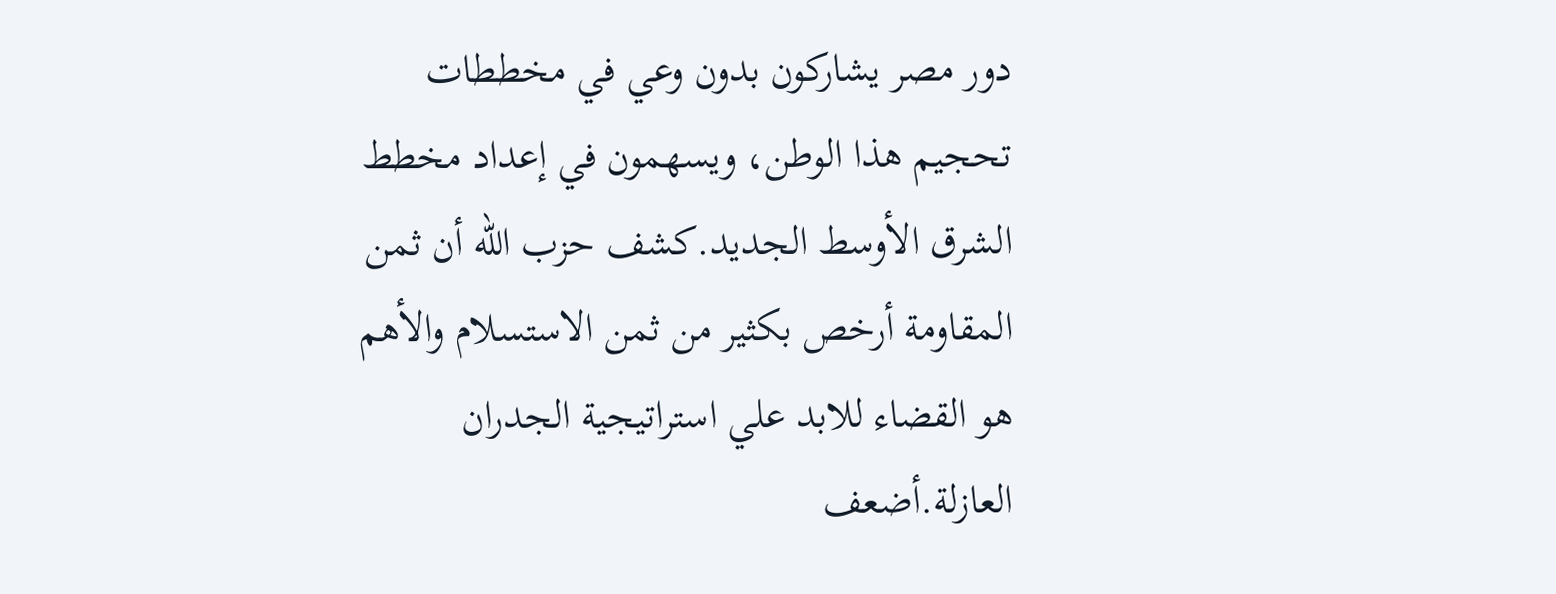دور مصر يشاركون بدون وعي في مخططات تحجيم هذا الوطن، ويسهمون في إعداد مخطط الشرق الأوسط الجديد.كشف حزب الله أن ثمن المقاومة أرخص بكثير من ثمن الاستسلام والأهم هو القضاء للابد علي استراتيجية الجدران العازلة.أضعف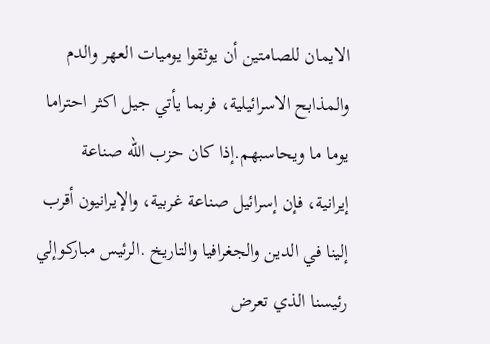الايمان للصامتين أن يوثقوا يوميات العهر والدم والمذابح الاسرائيلية، فربما يأتي جيل اكثر احتراما يوما ما ويحاسبهم.إذا كان حزب الله صناعة إيرانية، فإن إسرائيل صناعة غربية، والإيرانيون أقرب إلينا في الدين والجغرافيا والتاريخ .الرئيس مباركوإلي رئيسنا الذي تعرض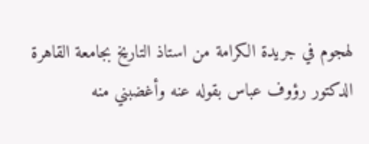لهجوم في جريدة الكرامة من استاذ التاريخ بجامعة القاهرة الدكتور رؤوف عباس بقوله عنه وأغضبني منه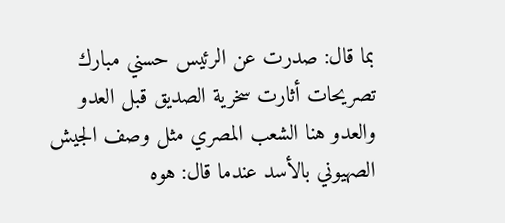بما قال: صدرت عن الرئيس حسني مبارك تصريحات أثارت سخرية الصديق قبل العدو والعدو هنا الشعب المصري مثل وصف الجيش الصهيوني بالأسد عندما قال: هوه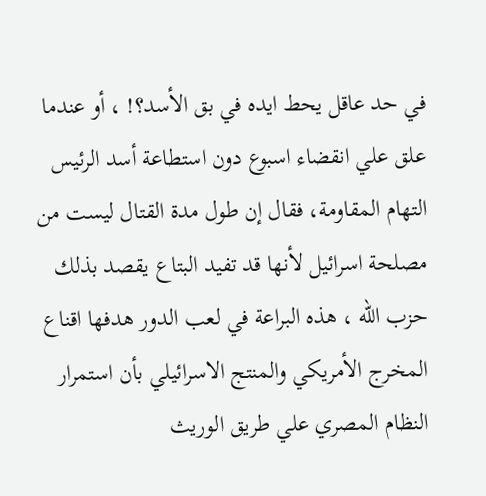في حد عاقل يحط ايده في بق الأسد؟! ، أو عندما علق علي انقضاء اسبوع دون استطاعة أسد الرئيس التهام المقاومة، فقال إن طول مدة القتال ليست من مصلحة اسرائيل لأنها قد تفيد البتاع يقصد بذلك حزب الله ، هذه البراعة في لعب الدور هدفها اقناع المخرج الأمريكي والمنتج الاسرائيلي بأن استمرار النظام المصري علي طريق الوريث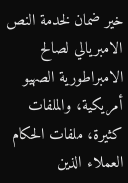خير ضمان لخدمة النص الامبريالي لصالح الامبراطورية الصهيو أمريكية، والملفات كثيرة، ملفات الحكام العملاء الذين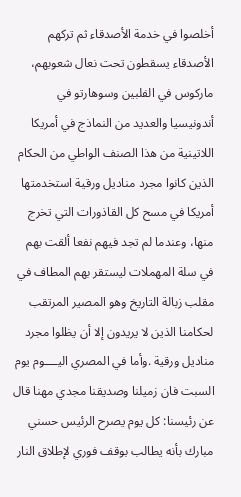أخلصوا في خدمة الأصدقاء ثم تركهم الأصدقاء يسقطون تحت نعال شعوبهم، ماركوس في الفلبين وسوهارتو في أندونيسيا والعديد من النماذج في أمريكا اللاتينية من هذا الصنف الواطي من الحكام الذين كانوا مجرد مناديل ورقية استخدمتها أمريكا في مسح كل القاذورات التي تخرج منها، وعندما لم تجد فيهم نفعا ألقت بهم في سلة المهملات ليستقر بهم المطاف في مقلب زبالة التاريخ وهو المصير المرتقب لحكامنا الذين لا يريدون إلا أن يظلوا مجرد مناديل ورقية .وأما في المصري اليــــوم يوم السبت فان زميلنا وصديقنا مجدي مهنا قال عن رئيسنا: كل يوم يصرح الرئيس حسني مبارك بأنه يطالب بوقف فوري لإطلاق النار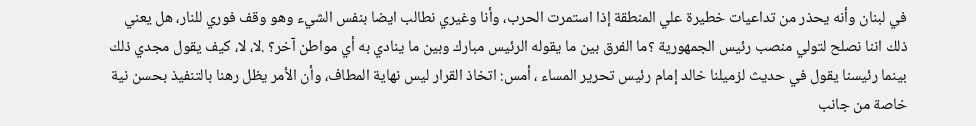في لبنان وأنه يحذر من تداعيات خطيرة علي المنطقة إذا استمرت الحرب، وأنا وغيري نطالب ايضا بنفس الشيء وهو وقف فوري للنار، هل يعني ذلك اننا نصلح لتولي منصب رئيس الجمهورية ؟ما الفرق بين ما يقوله الرئيس مبارك وبين ما ينادي به أي مواطن آخر؟ .لا، لا، كيف يقول مجدي ذلك بينما رئيسنا يقول في حديث لزميلنا خالد إمام رئيس تحرير المساء ، أمس: اتخاذ القرار ليس نهاية المطاف، وأن الأمر يظل رهنا بالتنفيذ بحسن نية خاصة من جانب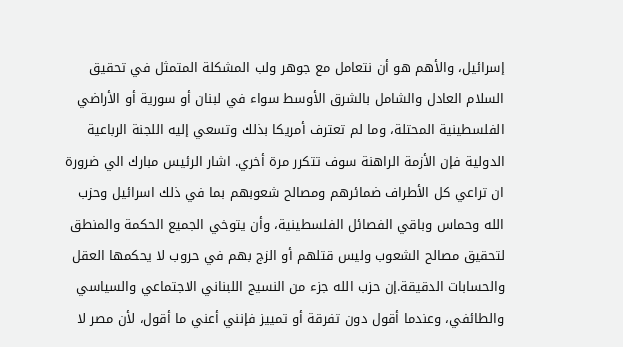إسرائيل، والأهم هو أن نتعامل مع جوهر ولب المشكلة المتمثل في تحقيق السلام العادل والشامل بالشرق الأوسط سواء في لبنان أو سورية أو الأراضي الفلسطينية المحتلة، وما لم تعترف أمريكا بذلك وتسعي إليه اللجنة الرباعية الدولية فإن الأزمة الراهنة سوف تتكرر مرة أخري. اشار الرئيس مبارك الي ضرورة ان تراعي كل الأطراف ضمائرهم ومصالح شعوبهم بما في ذلك اسرائيل وحزب الله وحماس وباقي الفصائل الفلسطينية، وأن يتوخي الجميع الحكمة والمنطق لتحقيق مصالح الشعوب وليس قتلهم أو الزج بهم في حروب لا يحكمها العقل والحسابات الدقيقة.إن حزب الله جزء من النسيج اللبناني الاجتماعي والسياسي والطائفي، وعندما أقول دون تفرقة أو تمييز فإنني أعني ما أقول، لأن مصر لا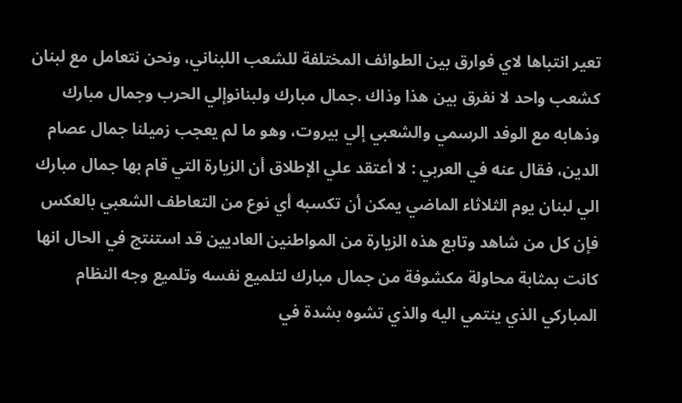تعير انتباها لاي فوارق بين الطوائف المختلفة للشعب اللبناني، ونحن نتعامل مع لبنان كشعب واحد لا نفرق بين هذا وذاك .جمال مبارك ولبنانوإلي الحرب وجمال مبارك وذهابه مع الوفد الرسمي والشعبي إلي بيروت، وهو ما لم يعجب زميلنا جمال عصام الدين، فقال عنه في العربي : لا أعتقد علي الإطلاق أن الزيارة التي قام بها جمال مبارك الي لبنان يوم الثلاثاء الماضي يمكن أن تكسبه أي نوع من التعاطف الشعبي بالعكس فإن كل من شاهد وتابع هذه الزيارة من المواطنين العاديين قد استنتج في الحال انها كانت بمثابة محاولة مكشوفة من جمال مبارك لتلميع نفسه وتلميع وجه النظام المباركي الذي ينتمي اليه والذي تشوه بشدة في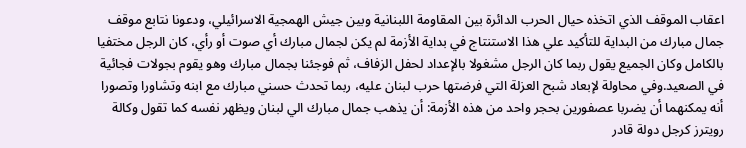اعقاب الموقف الذي اتخذه حيال الحرب الدائرة بين المقاومة اللبنانية وبين جيش الهمجية الاسرائيلي، ودعونا نتابع موقف جمال مبارك من البداية للتأكيد علي هذا الاستنتاج في بداية الأزمة لم يكن لجمال مبارك أي صوت أو رأي، كان الرجل مختفيا بالكامل وكان الجميع يقول ربما كان الرجل مشغولا بالإعداد لحفل الزفاف، ثم فوجئنا بجمال مبارك وهو يقوم بجولات فجائية في الصعيد.وفي محاولة لإبعاد شبح العزلة التي فرضتها حرب لبنان عليه، ربما تحدث حسني مبارك مع ابنه وتشاورا وتصورا أنه يمكنهما أن يضربا عصفورين بحجر واحد من هذه الأزمة: أن يذهب جمال مبارك الي لبنان ويظهر نفسه كما تقول وكالة رويترز كرجل دولة قادر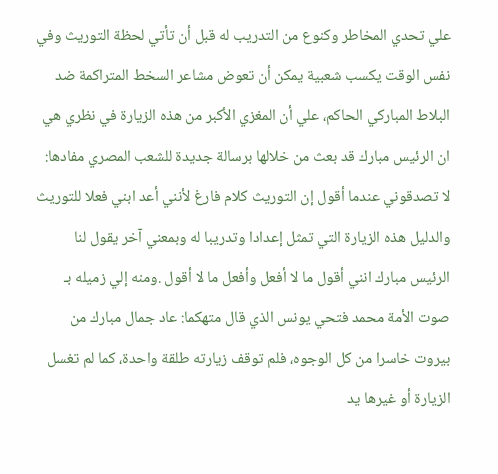علي تحدي المخاطر وكنوع من التدريب له قبل أن تأتي لحظة التوريث وفي نفس الوقت يكسب شعبية يمكن أن تعوض مشاعر السخط المتراكمة ضد البلاط المباركي الحاكم، علي أن المغزي الأكبر من هذه الزيارة في نظري هي ان الرئيس مبارك قد بعث من خلالها برسالة جديدة للشعب المصري مفادها: لا تصدقوني عندما أقول إن التوريث كلام فارغ لأنني أعد ابني فعلا للتوريث والدليل هذه الزيارة التي تمثل إعدادا وتدريبا له وبمعني آخر يقول لنا الرئيس مبارك انني أقول ما لا أفعل وأفعل ما لا أقول .ومنه إلي زميله بـ صوت الأمة محمد فتحي يونس الذي قال متهكما: عاد جمال مبارك من بيروت خاسرا من كل الوجوه، فلم توقف زيارته طلقة واحدة، كما لم تغسل الزيارة أو غيرها يد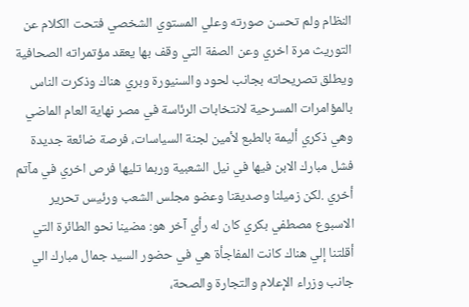النظام ولم تحسن صورته وعلي المستوي الشخصي فتحت الكلام عن التوريث مرة اخري وعن الصفة التي وقف بها يعقد مؤتمراته الصحافية ويطلق تصريحاته بجانب لحود والسنيورة وبري هناك وذكرت الناس بالمؤامرات المسرحية لانتخابات الرئاسة في مصر نهاية العام الماضي وهي ذكري أليمة بالطبع لأمين لجنة السياسات، فرصة ضائعة جديدة فشل مبارك الابن فيها في نيل الشعبية وربما تليها فرص اخري في مآتم أخري .لكن زميلنا وصديقنا وعضو مجلس الشعب ورئيس تحرير الاسبوع مصطفي بكري كان له رأي آخر هو: مضينا نحو الطائرة التي أقلتنا إلي هناك كانت المفاجأة هي في حضور السيد جمال مبارك الي جانب وزراء الإعلام والتجارة والصحة،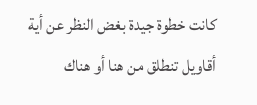كانت خطوة جيدة بغض النظر عن أية أقاويل تنطلق من هنا أو هناك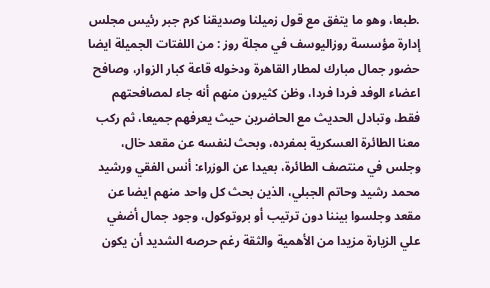.طبعا، وهو ما يتفق مع قول زميلنا وصديقنا كرم جبر رئيس مجلس إدارة مؤسسة روزاليوسف في مجلة روز : من اللفتات الجميلة ايضا حضور جمال مبارك لمطار القاهرة ودخوله قاعة كبار الزوار، وصافح اعضاء الوفد فردا فردا، وظن كثيرون منهم أنه جاء لمصافحتهم فقط، وتبادل الحديث مع الحاضرين حيث يعرفهم جميعا، ثم ركب معنا الطائرة العسكرية بمفرده، وبحث لنفسه عن مقعد خال، وجلس في منتصف الطائرة، بعيدا عن الوزراء: أنس الفقي ورشيد محمد رشيد وحاتم الجبلي، الذين بحث كل واحد منهم ايضا عن مقعد وجلسوا بيننا دون ترتيب أو بروتوكول، وجود جمال أضفي علي الزيارة مزيدا من الأهمية والثقة رغم حرصه الشديد أن يكون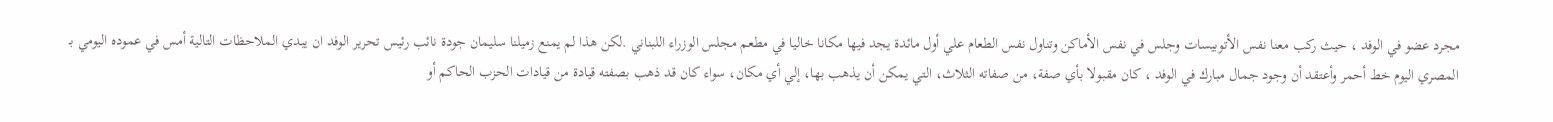مجرد عضو في الوفد ، حيث ركب معنا نفس الأتوبيسات وجلس في نفس الأماكن وتناول نفس الطعام علي أول مائدة يجد فيها مكانا خاليا في مطعم مجلس الوزراء اللبناني .لكن هذا لم يمنع زميلنا سليمان جودة نائب رئيس تحرير الوفد ان يبدي الملاحظات التالية أمس في عموده اليومي بـ المصري اليوم خط أحمر وأعتقد أن وجود جمال مبارك في الوفد ، كان مقبولا بأي صفة، من صفاته الثلاث، التي يمكن أن يذهب بها، إلي أي مكان، سواء كان قد ذهب بصفته قيادة من قيادات الحزب الحاكم أو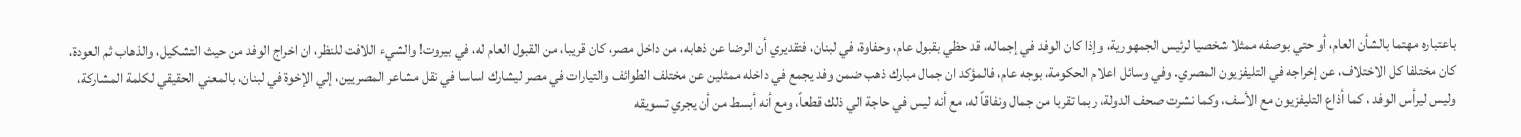باعتباره مهتما بالشأن العام، أو حتي بوصفه ممثلا شخصيا لرئيس الجمهورية، وإذا كان الوفد في إجماله، قد حظي بقبول عام، وحفاوة، في لبنان، فتقديري أن الرضا عن ذهابه، من داخل مصر، كان قريبا، من القبول العام له، في بيروت! والشيء اللافت للنظر، ان اخراج الوفد من حيث التشكيل، والذهاب ثم العودة، كان مختلفا كل الاختلاف، عن إخراجه في التليفزيون المصري. وفي وسائل اعلام الحكومة، بوجه عام، فالمؤكد ان جمال مبارك ذهب ضمن وفد يجمع في داخله ممثلين عن مختلف الطوائف والتيارات في مصر ليشارك اساسا في نقل مشاعر المصريين، إلي الإخوة في لبنان، بالمعني الحقيقي لكلمة المشاركة، وليس ليرأس الوفد ، كما أذاع التليفزيون مع الأسف، وكما نشرت صحف الدولة، ربما تقربا من جمال ونفاقاً له، مع أنه ليس في حاجة الي ذلك قطعاً، ومع أنه أبسط من أن يجري تسويقه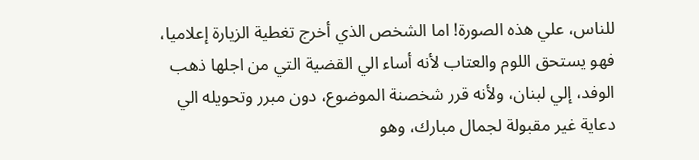للناس، علي هذه الصورة! اما الشخص الذي أخرج تغطية الزيارة إعلاميا، فهو يستحق اللوم والعتاب لأنه أساء الي القضية التي من اجلها ذهب الوفد، إلي لبنان، ولأنه قرر شخصنة الموضوع، دون مبرر وتحويله الي دعاية غير مقبولة لجمال مبارك، وهو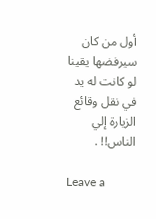أول من كان سيرفضها يقينا لو كانت له يد في نقل وقائع الزيارة إلي الناس!! .

Leave a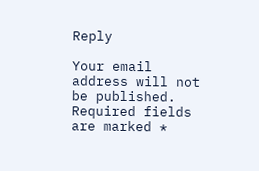Reply

Your email address will not be published. Required fields are marked *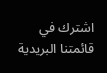اشترك في قائمتنا البريدية